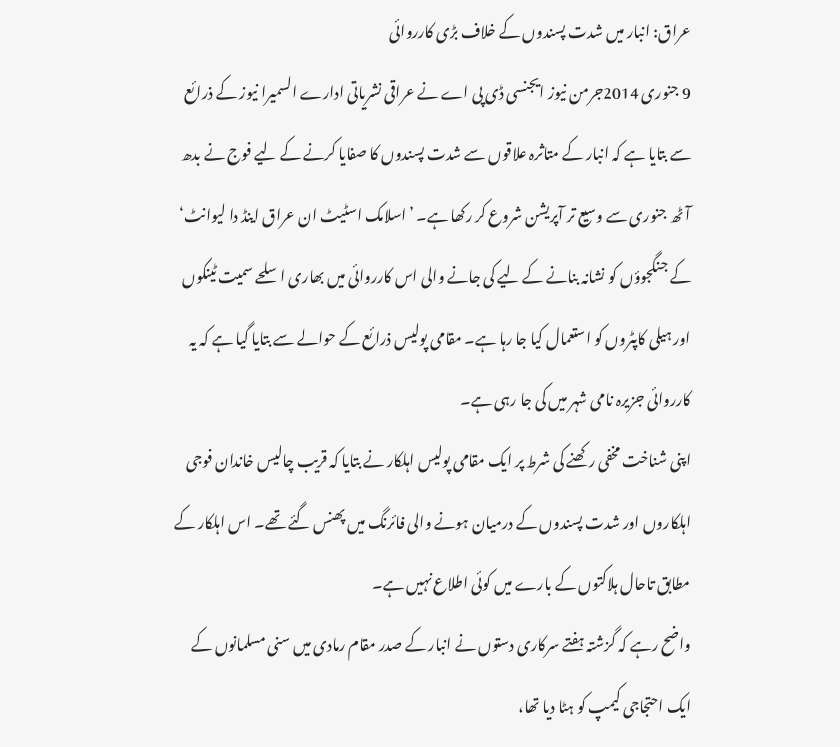عراق: انبار ميں شدت پسندوں کے خلاف بڑی کارروائی
9 جنوری 2014جرمن نيوز ايجنسی ڈی پی اے نے عراقی نشرياتی ادارے السميرا نيوز کے ذرائع سے بتايا ہے کہ انبار کے متاثرہ علاقوں سے شدت پسندوں کا صفايا کرنے کے ليے فوج نے بدھ آٹھ جنوری سے وسيع تر آپريشن شروع کر رکھا ہے۔ ’اسلامک اسٹيٹ ان عراق اينڈ دا ليوانٹ‘ کے جنگجوؤں کو نشانہ بنانے کے ليے کی جانے والی اس کارروائی ميں بھاری اسلحے سميت ٹينکوں اور ہيلی کاپٹروں کو استعمال کیا جا رہا ہے۔ مقامی پوليس ذرائع کے حوالے سے بتايا گيا ہے کہ يہ کارروائی جزيرہ نامی شہر ميں کی جا رہی ہے۔
اپنی شناخت مخفی رکھنے کی شرط پر ايک مقامی پوليس اہلکار نے بتايا کہ قريب چاليس خاندان فوجی اہلکاروں اور شدت پسندوں کے درميان ہونے والی فائرنگ ميں پھنس گئے تھے۔ اس اہلکار کے مطابق تاحال ہلاکتوں کے بارے ميں کوئی اطلاع نہيں ہے۔
واضح رہے کہ گزشتہ ہفتے سرکاری دستوں نے انبار کے صدر مقام رمادی ميں سنی مسلمانوں کے ايک احتجاجی کيمپ کو ہٹا ديا تھا،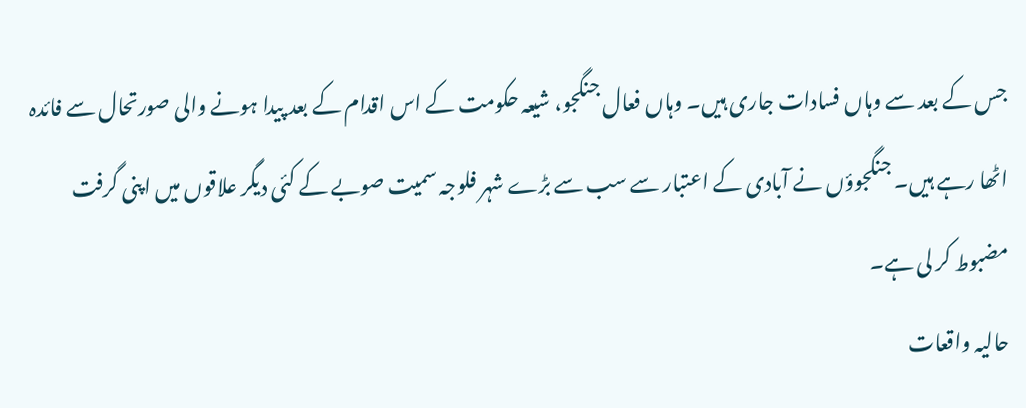جس کے بعد سے وہاں فسادات جاری ہيں۔ وہاں فعال جنگجو، شيعہ حکومت کے اس اقدام کے بعد پيدا ہونے والی صورتحال سے فائدہ اٹھا رہے ہيں۔ جنگجوؤں نے آبادی کے اعتبار سے سب سے بڑے شہر فلوجہ سميت صوبے کے کئی ديگر علاقوں ميں اپنی گرفت مضبوط کر لی ہے۔
حاليہ واقعات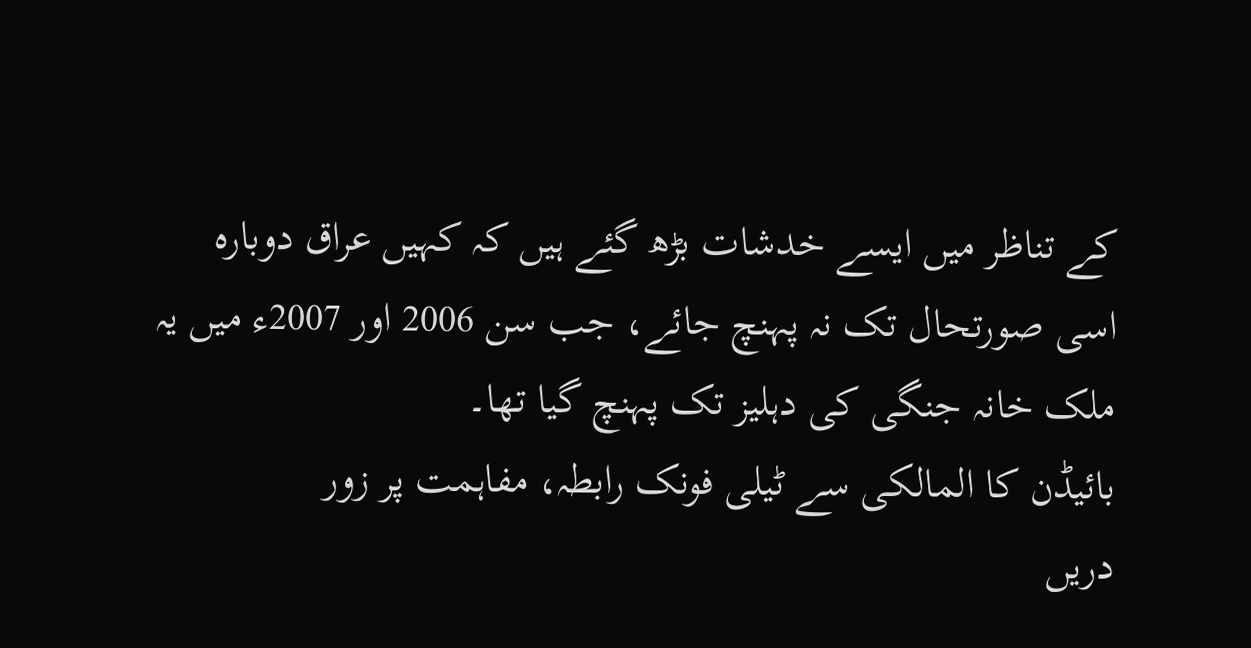کے تناظر ميں ايسے خدشات بڑھ گئے ہيں کہ کہيں عراق دوبارہ اسی صورتحال تک نہ پہنچ جائے، جب سن 2006 اور 2007ء ميں يہ ملک خانہ جنگی کی دہليز تک پہنچ گيا تھا۔
بائيڈن کا المالکی سے ٹيلی فونک رابطہ، مفاہمت پر زور
دريں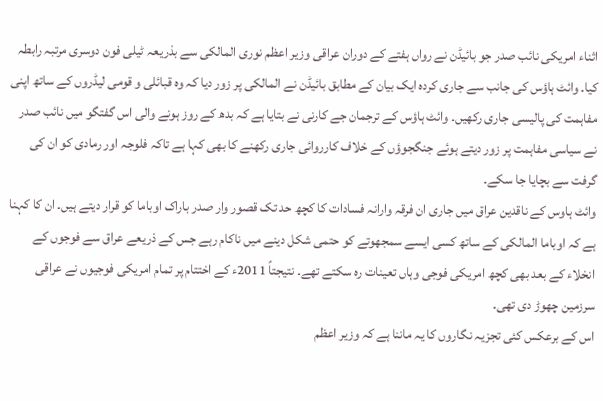اثناء امريکی نائب صدر جو بائيڈن نے رواں ہفتے کے دوران عراقی وزير اعظم نوری المالکی سے بذريعہ ٹيلی فون دوسری مرتبہ رابطہ کيا۔ وائٹ ہاؤس کی جانب سے جاری کردہ ايک بيان کے مطابق بائيڈن نے المالکی پر زور ديا کہ وہ قبائلی و قومی ليڈروں کے ساتھ اپنی مفاہمت کی پاليسی جاری رکھيں۔ وائٹ ہاؤس کے ترجمان جے کارنی نے بتايا ہے کہ بدھ کے روز ہونے والی اس گفتگو ميں نائب صدر نے سياسی مفاہمت پر زور ديتے ہوئے جنگجوؤں کے خلاف کارروائی جاری رکھنے کا بھی کہا ہے تاکہ فلوجہ اور رمادی کو ان کی گرفت سے بچايا جا سکے۔
وائٹ ہاوس کے ناقدين عراق ميں جاری ان فرقہ وارانہ فسادات کا کچھ حد تک قصور وار صدر باراک اوباما کو قرار ديتے ہيں۔ ان کا کہنا ہے کہ اوباما المالکی کے ساتھ کسی ايسے سمجھوتے کو حتمی شکل دينے ميں ناکام رہے جس کے ذريعے عراق سے فوجوں کے انخلاء کے بعد بھی کچھ امريکی فوجی وہاں تعينات رہ سکتے تھے۔ نتيجتاً 2011ء کے اختتام پر تمام امريکی فوجيوں نے عراقی سرزمين چھوڑ دی تھی۔
اس کے برعکس کئی تجزيہ نگاروں کا يہ ماننا ہے کہ وزير اعظم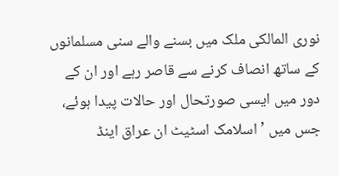نوری المالکی ملک ميں بسنے والے سنی مسلمانوں کے ساتھ انصاف کرنے سے قاصر رہے اور ان کے دور ميں ايسی صورتحال اور حالات پيدا ہوئے، جس ميں ’اسلامک اسٹيٹ ان عراق اينڈ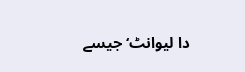دا ليوانٹ‘ جيسے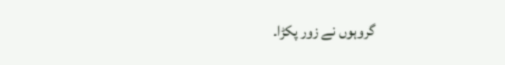گروہوں نے زور پکڑا۔